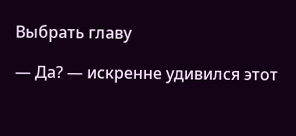Выбрать главу

— Да? — искренне удивился этот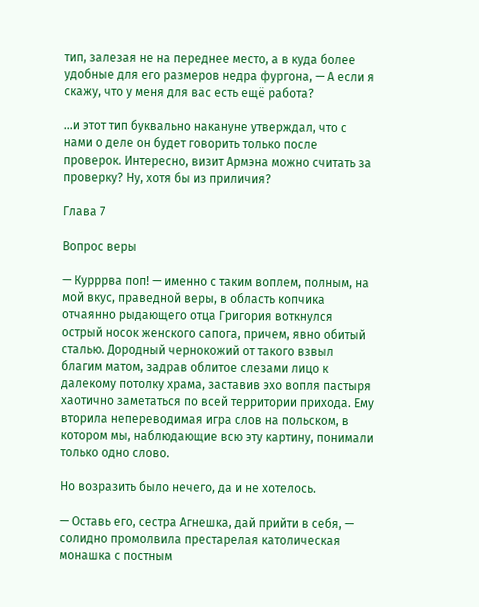тип, залезая не на переднее место, а в куда более удобные для его размеров недра фургона, — А если я скажу, что у меня для вас есть ещё работа?

…и этот тип буквально накануне утверждал, что с нами о деле он будет говорить только после проверок. Интересно, визит Армэна можно считать за проверку? Ну, хотя бы из приличия?

Глава 7

Вопрос веры

— Курррва поп! — именно с таким воплем, полным, на мой вкус, праведной веры, в область копчика отчаянно рыдающего отца Григория воткнулся острый носок женского сапога, причем, явно обитый сталью. Дородный чернокожий от такого взвыл благим матом, задрав облитое слезами лицо к далекому потолку храма, заставив эхо вопля пастыря хаотично заметаться по всей территории прихода. Ему вторила непереводимая игра слов на польском, в котором мы, наблюдающие всю эту картину, понимали только одно слово.

Но возразить было нечего, да и не хотелось.

— Оставь его, сестра Агнешка, дай прийти в себя, — солидно промолвила престарелая католическая монашка с постным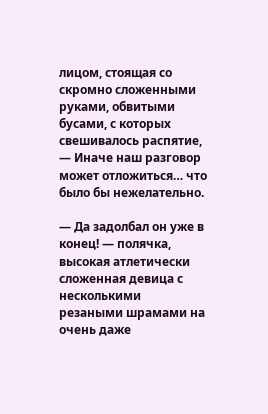лицом, стоящая со скромно сложенными руками, обвитыми бусами, с которых свешивалось распятие, — Иначе наш разговор может отложиться… что было бы нежелательно.

— Да задолбал он уже в конец! — полячка, высокая атлетически сложенная девица с несколькими резаными шрамами на очень даже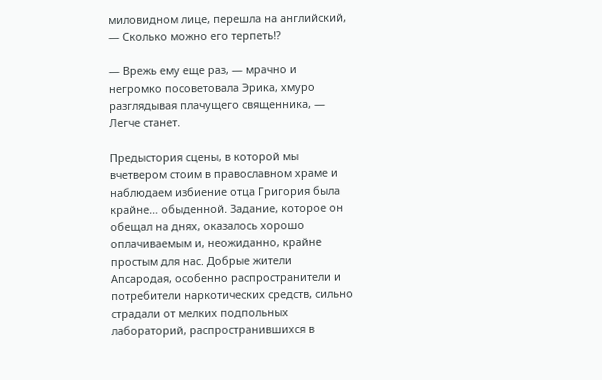миловидном лице, перешла на английский, — Сколько можно его терпеть⁉

— Врежь ему еще раз, — мрачно и негромко посоветовала Эрика, хмуро разглядывая плачущего священника, — Легче станет.

Предыстория сцены, в которой мы вчетвером стоим в православном храме и наблюдаем избиение отца Григория была крайне… обыденной. Задание, которое он обещал на днях, оказалось хорошо оплачиваемым и, неожиданно, крайне простым для нас. Добрые жители Апсародая, особенно распространители и потребители наркотических средств, сильно страдали от мелких подпольных лабораторий, распространившихся в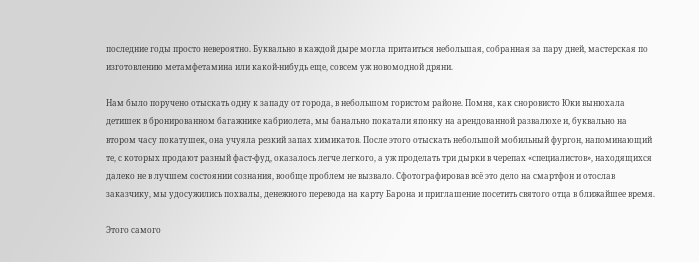последние годы просто невероятно. Буквально в каждой дыре могла притаиться небольшая, собранная за пару дней, мастерская по изготовлению метамфетамина или какой-нибудь еще, совсем уж новомодной дряни.

Нам было поручено отыскать одну к западу от города, в небольшом гористом районе. Помня, как сноровисто Юки вынюхала детишек в бронированном багажнике кабриолета, мы банально покатали японку на арендованной развалюхе и, буквально на втором часу покатушек, она учуяла резкий запах химикатов. После этого отыскать небольшой мобильный фургон, напоминающий те, с которых продают разный фаст-фуд, оказалось легче легкого, а уж проделать три дырки в черепах «специалистов», находящихся далеко не в лучшем состоянии сознания, вообще проблем не вызвало. Сфотографировав всё это дело на смартфон и отослав заказчику, мы удосужились похвалы, денежного перевода на карту Барона и приглашение посетить святого отца в ближайшее время.

Этого самого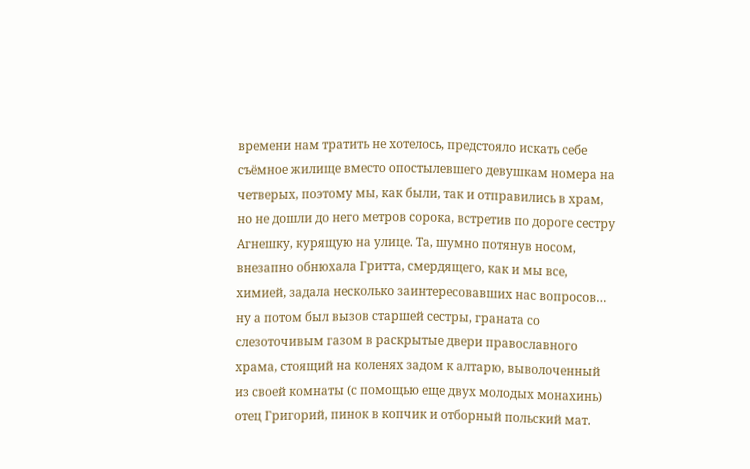времени нам тратить не хотелось, предстояло искать себе съёмное жилище вместо опостылевшего девушкам номера на четверых, поэтому мы, как были, так и отправились в храм, но не дошли до него метров сорока, встретив по дороге сестру Агнешку, курящую на улице. Та, шумно потянув носом, внезапно обнюхала Гритта, смердящего, как и мы все, химией, задала несколько заинтересовавших нас вопросов… ну а потом был вызов старшей сестры, граната со слезоточивым газом в раскрытые двери православного храма, стоящий на коленях задом к алтарю, выволоченный из своей комнаты (с помощью еще двух молодых монахинь) отец Григорий, пинок в копчик и отборный польский мат.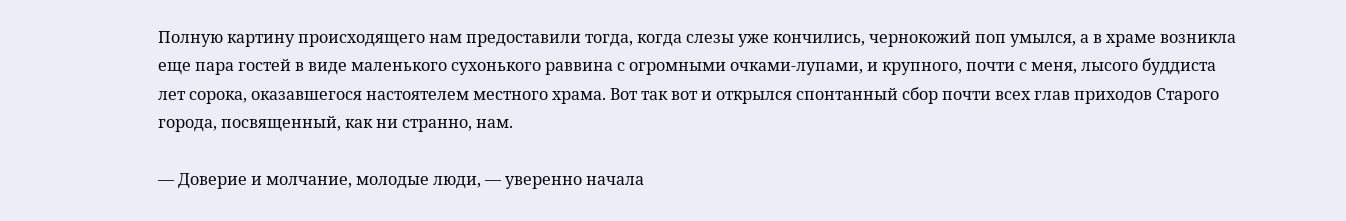Полную картину происходящего нам предоставили тогда, когда слезы уже кончились, чернокожий поп умылся, а в храме возникла еще пара гостей в виде маленького сухонького раввина с огромными очками-лупами, и крупного, почти с меня, лысого буддиста лет сорока, оказавшегося настоятелем местного храма. Вот так вот и открылся спонтанный сбор почти всех глав приходов Старого города, посвященный, как ни странно, нам.

— Доверие и молчание, молодые люди, — уверенно начала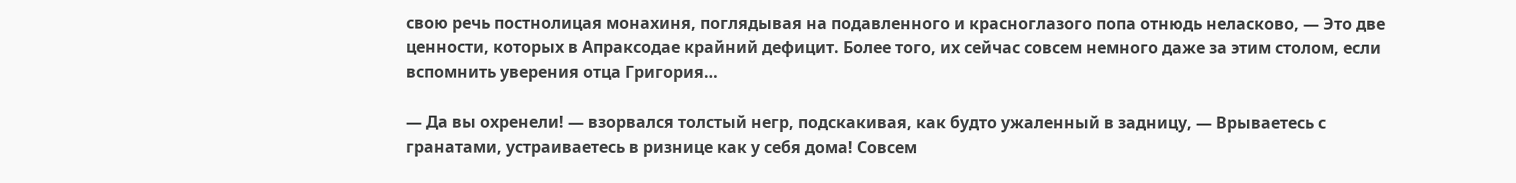свою речь постнолицая монахиня, поглядывая на подавленного и красноглазого попа отнюдь неласково, — Это две ценности, которых в Апраксодае крайний дефицит. Более того, их сейчас совсем немного даже за этим столом, если вспомнить уверения отца Григория…

— Да вы охренели! — взорвался толстый негр, подскакивая, как будто ужаленный в задницу, — Врываетесь с гранатами, устраиваетесь в ризнице как у себя дома! Совсем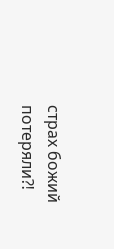страх божий потеряли⁈